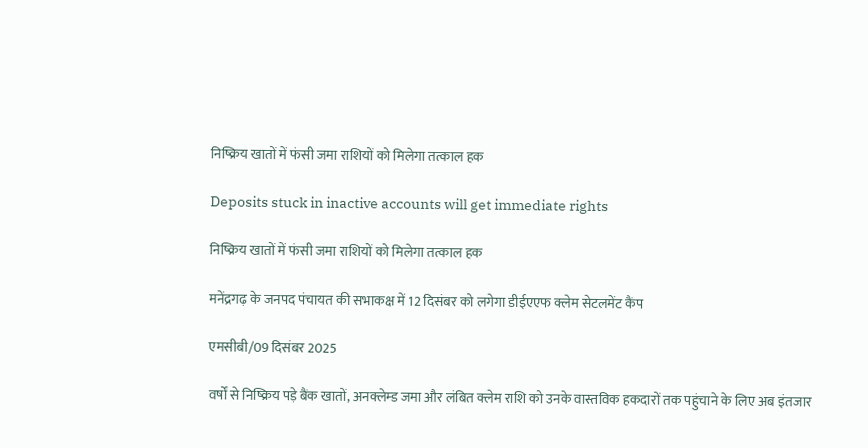निष्क्रिय खातों में फंसी जमा राशियों को मिलेगा तत्काल हक

Deposits stuck in inactive accounts will get immediate rights

निष्क्रिय खातों में फंसी जमा राशियों को मिलेगा तत्काल हक

मनेंद्रगढ़ के जनपद पंचायत की सभाकक्ष में 12 दिसंबर को लगेगा डीईएएफ क्लेम सेटलमेंट कैंप

एमसीबी/09 दिसंबर 2025

वर्षों से निष्क्रिय पड़े बैंक खातों, अनक्लेम्ड जमा और लंबित क्लेम राशि को उनके वास्तविक हकदारों तक पहुंचाने के लिए अब इंतजार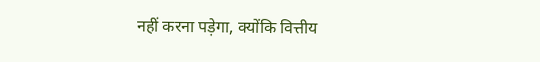नहीं करना पड़ेगा, क्योंकि वित्तीय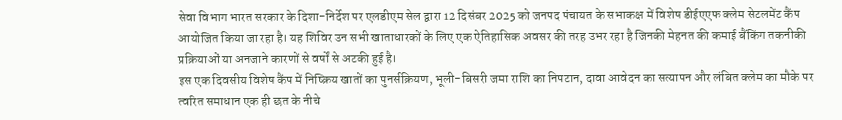सेवा विभाग भारत सरकार के दिशा-निर्देश पर एलडीएम सेल द्वारा 12 दिसंबर 2025 को जनपद पंचायत के सभाकक्ष में विशेष डीईएएफ क्लेम सेटलमेंट कैंप आयोजित किया जा रहा है। यह शिविर उन सभी खाताधारकों के लिए एक ऐतिहासिक अवसर की तरह उभर रहा है जिनकी मेहनत की कमाई बैंकिंग तकनीकी प्रक्रियाओं या अनजाने कारणों से वर्षों से अटकी हुई है।
इस एक दिवसीय विशेष कैंप में निष्क्रिय खातों का पुनर्सक्रियण, भूली-बिसरी जमा राशि का निपटान, दावा आवेदन का सत्यापन और लंबित क्लेम का मौके पर त्वरित समाधान एक ही छत के नीचे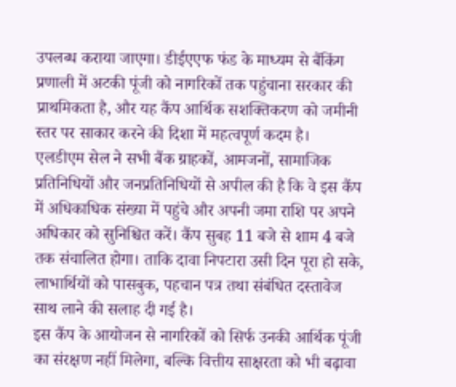उपलब्ध कराया जाएगा। डीईएएफ फंड के माध्यम से बैंकिंग प्रणाली में अटकी पूंजी को नागरिकों तक पहुंचाना सरकार की प्राथमिकता है, और यह कैंप आर्थिक सशक्तिकरण को जमीनी स्तर पर साकार करने की दिशा में महत्वपूर्ण कदम है।
एलडीएम सेल ने सभी बैंक ग्राहकों, आमजनों, सामाजिक प्रतिनिधियों और जनप्रतिनिधियों से अपील की है कि वे इस कैंप में अधिकाधिक संख्या में पहुंचे और अपनी जमा राशि पर अपने अधिकार को सुनिश्चित करें। कैंप सुबह 11 बजे से शाम 4 बजे तक संचालित होगा। ताकि दावा निपटारा उसी दिन पूरा हो सके, लाभार्थियों को पासबुक, पहचान पत्र तथा संबंधित दस्तावेज साथ लाने की सलाह दी गई है।
इस कैंप के आयोजन से नागरिकों को सिर्फ उनकी आर्थिक पूंजी का संरक्षण नहीं मिलेगा, बल्कि वित्तीय साक्षरता को भी बढ़ावा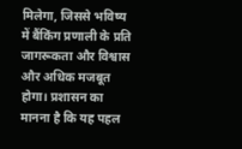मिलेगा, जिससे भविष्य में बैंकिंग प्रणाली के प्रति जागरूकता और विश्वास और अधिक मजबूत होगा। प्रशासन का मानना है कि यह पहल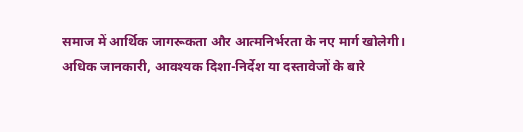समाज में आर्थिक जागरूकता और आत्मनिर्भरता के नए मार्ग खोलेगी।
अधिक जानकारी, आवश्यक दिशा-निर्देश या दस्तावेजों के बारे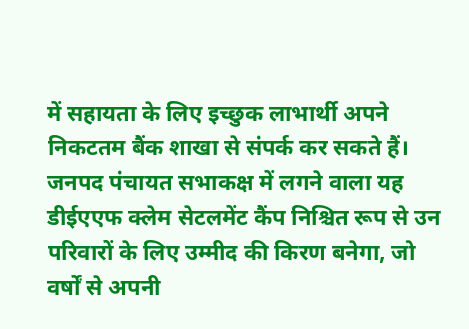में सहायता के लिए इच्छुक लाभार्थी अपने निकटतम बैंक शाखा से संपर्क कर सकते हैं। जनपद पंचायत सभाकक्ष में लगने वाला यह डीईएएफ क्लेम सेटलमेंट कैंप निश्चित रूप से उन परिवारों के लिए उम्मीद की किरण बनेगा, जो वर्षों से अपनी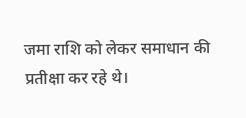जमा राशि को लेकर समाधान की प्रतीक्षा कर रहे थे।